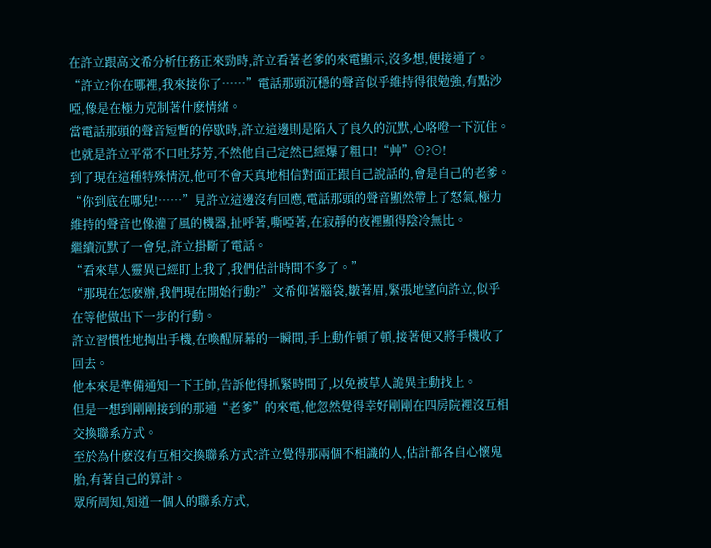在許立跟高文希分析任務正來勁時,許立看著老爹的來電顯示,沒多想,便接通了。
“許立?你在哪裡,我來接你了……”電話那頭沉穩的聲音似乎維持得很勉強,有點沙啞,像是在極力克制著什麽情緒。
當電話那頭的聲音短暫的停歇時,許立這邊則是陷入了良久的沉默,心咯噔一下沉住。
也就是許立平常不口吐芬芳,不然他自己定然已經爆了粗口!“艸”⊙?⊙!
到了現在這種特殊情況,他可不會天真地相信對面正跟自己說話的,會是自己的老爹。
“你到底在哪兒!……”見許立這邊沒有回應,電話那頭的聲音顯然帶上了怒氣,極力維持的聲音也像灌了風的機器,扯呼著,嘶啞著,在寂靜的夜裡顯得陰冷無比。
繼續沉默了一會兒,許立掛斷了電話。
“看來草人靈異已經盯上我了,我們估計時間不多了。”
“那現在怎麽辦,我們現在開始行動?”文希仰著腦袋,皺著眉,緊張地望向許立,似乎在等他做出下一步的行動。
許立習慣性地掏出手機,在喚醒屏幕的一瞬間,手上動作頓了頓,接著便又將手機收了回去。
他本來是準備通知一下王帥,告訴他得抓緊時間了,以免被草人詭異主動找上。
但是一想到剛剛接到的那通“老爹”的來電,他忽然覺得幸好剛剛在四房院裡沒互相交換聯系方式。
至於為什麽沒有互相交換聯系方式?許立覺得那兩個不相識的人,估計都各自心懷鬼胎,有著自己的算計。
眾所周知,知道一個人的聯系方式,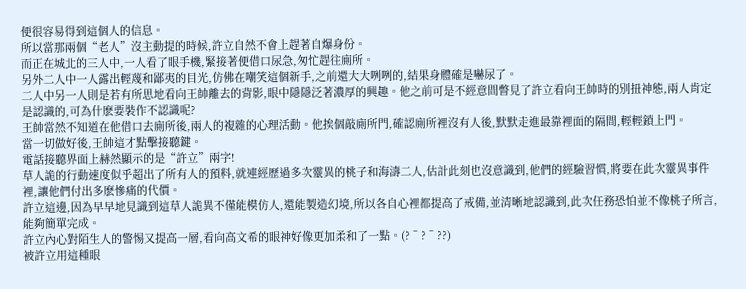便很容易得到這個人的信息。
所以當那兩個“老人”沒主動提的時候,許立自然不會上趕著自爆身份。
而正在城北的三人中,一人看了眼手機,緊接著便借口尿急,匆忙趕往廁所。
另外二人中一人露出輕蔑和鄙夷的目光,仿佛在嘲笑這個新手,之前還大大咧咧的,結果身體確是嚇尿了。
二人中另一人則是若有所思地看向王帥離去的背影,眼中隱隱泛著濃厚的興趣。他之前可是不經意間瞥見了許立看向王帥時的別扭神態,兩人肯定是認識的,可為什麽要裝作不認識呢?
王帥當然不知道在他借口去廁所後,兩人的複雜的心理活動。他挨個敲廁所門,確認廁所裡沒有人後,默默走進最靠裡面的隔間,輕輕鎖上門。
當一切做好後,王帥這才點擊接聽鍵。
電話接聽界面上赫然顯示的是“許立”兩字!
草人詭的行動速度似乎超出了所有人的預料,就連經歷過多次靈異的桃子和海濤二人,估計此刻也沒意識到,他們的經驗習慣,將要在此次靈異事件裡,讓他們付出多麽慘痛的代價。
許立這邊,因為早早地見識到這草人詭異不僅能模仿人,還能製造幻境,所以各自心裡都提高了戒備,並清晰地認識到,此次任務恐怕並不像桃子所言,能夠簡單完成。
許立內心對陌生人的警惕又提高一層,看向高文希的眼神好像更加柔和了一點。(?ˉ?ˉ??)
被許立用這種眼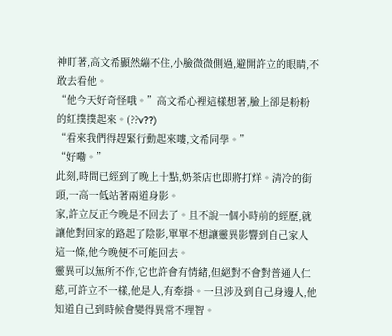神盯著,高文希顯然繃不住,小臉微微側過,避開許立的眼睛,不敢去看他。
“他今天好奇怪哦。”高文希心裡這樣想著,臉上卻是粉粉的紅撲撲起來。(??v??)
“看來我們得趕緊行動起來嘍,文希同學。”
“好嘞。”
此刻,時間已經到了晚上十點,奶茶店也即將打烊。清冷的街頭,一高一低站著兩道身影。
家,許立反正今晚是不回去了。且不說一個小時前的經歷,就讓他對回家的路起了陰影,單單不想讓靈異影響到自己家人這一條,他今晚便不可能回去。
靈異可以無所不作,它也許會有情緒,但絕對不會對普通人仁慈,可許立不一樣,他是人,有牽掛。一旦涉及到自己身邊人,他知道自己到時候會變得異常不理智。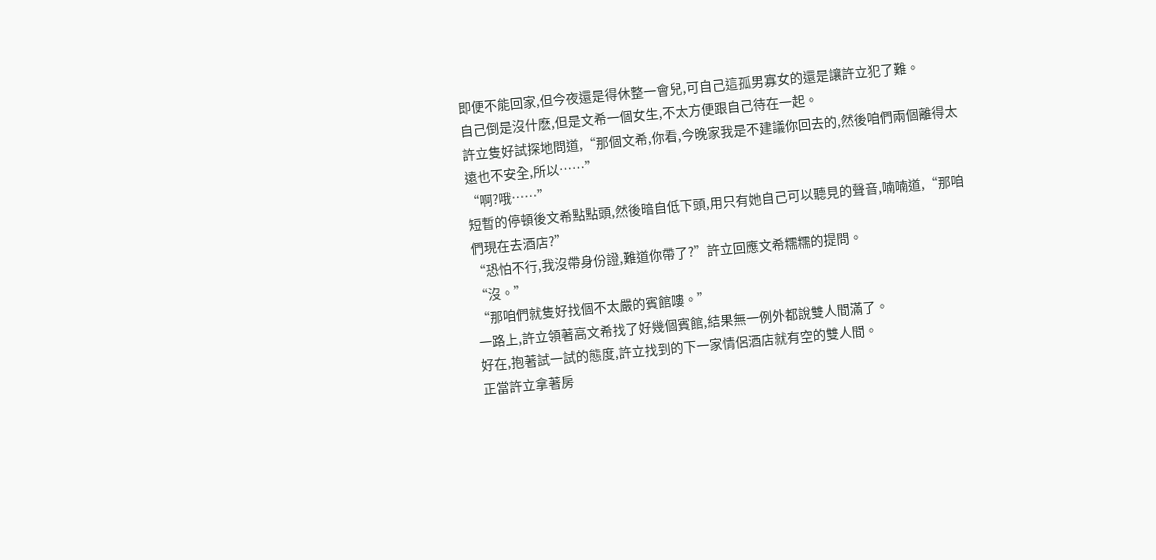即便不能回家,但今夜還是得休整一會兒,可自己這孤男寡女的還是讓許立犯了難。
自己倒是沒什麽,但是文希一個女生,不太方便跟自己待在一起。
許立隻好試探地問道,“那個文希,你看,今晚家我是不建議你回去的,然後咱們兩個離得太遠也不安全,所以……”
“啊?哦……”
短暫的停頓後文希點點頭,然後暗自低下頭,用只有她自己可以聽見的聲音,喃喃道,“那咱們現在去酒店?”
“恐怕不行,我沒帶身份證,難道你帶了?”許立回應文希糯糯的提問。
“沒。”
“那咱們就隻好找個不太嚴的賓館嘍。”
一路上,許立領著高文希找了好幾個賓館,結果無一例外都說雙人間滿了。
好在,抱著試一試的態度,許立找到的下一家情侶酒店就有空的雙人間。
正當許立拿著房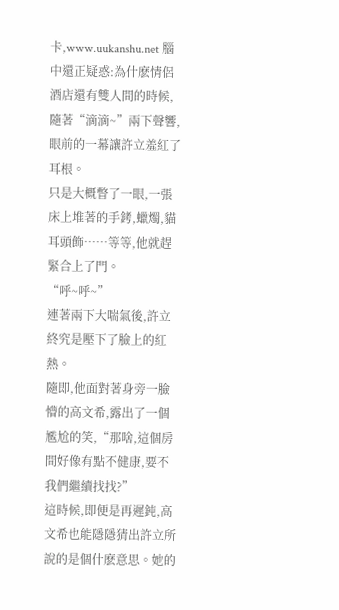卡,www.uukanshu.net 腦中還正疑惑:為什麽情侶酒店還有雙人間的時候,隨著“滴滴~”兩下聲響,眼前的一幕讓許立羞紅了耳根。
只是大概瞥了一眼,一張床上堆著的手銬,蠟燭,貓耳頭飾……等等,他就趕緊合上了門。
“呼~呼~”
連著兩下大喘氣後,許立終究是壓下了臉上的紅熱。
隨即,他面對著身旁一臉懵的高文希,露出了一個尷尬的笑,“那啥,這個房間好像有點不健康,要不我們繼續找找?”
這時候,即便是再遲鈍,高文希也能隱隱猜出許立所說的是個什麽意思。她的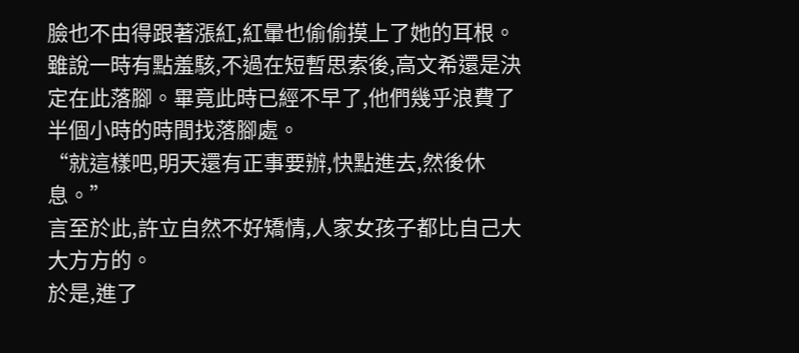臉也不由得跟著漲紅,紅暈也偷偷摸上了她的耳根。
雖說一時有點羞駭,不過在短暫思索後,高文希還是決定在此落腳。畢竟此時已經不早了,他們幾乎浪費了半個小時的時間找落腳處。
“就這樣吧,明天還有正事要辦,快點進去,然後休息。”
言至於此,許立自然不好矯情,人家女孩子都比自己大大方方的。
於是,進了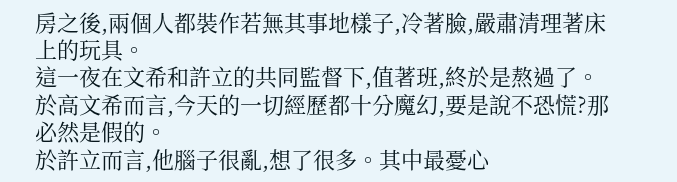房之後,兩個人都裝作若無其事地樣子,冷著臉,嚴肅清理著床上的玩具。
這一夜在文希和許立的共同監督下,值著班,終於是熬過了。
於高文希而言,今天的一切經歷都十分魔幻,要是說不恐慌?那必然是假的。
於許立而言,他腦子很亂,想了很多。其中最憂心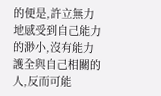的便是,許立無力地感受到自己能力的渺小,沒有能力護全與自己相關的人,反而可能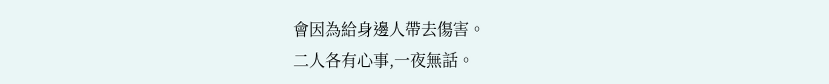會因為給身邊人帶去傷害。
二人各有心事,一夜無話。